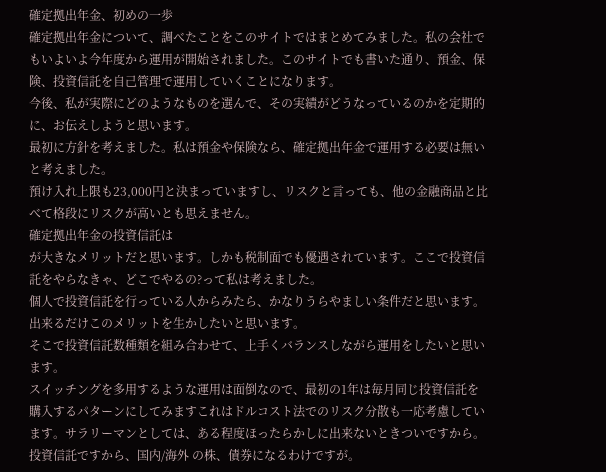確定拠出年金、初めの一歩
確定拠出年金について、調べたことをこのサイトではまとめてみました。私の会社でもいよいよ今年度から運用が開始されました。このサイトでも書いた通り、預金、保険、投資信託を自己管理で運用していくことになります。
今後、私が実際にどのようなものを選んで、その実績がどうなっているのかを定期的に、お伝えしようと思います。
最初に方針を考えました。私は預金や保険なら、確定拠出年金で運用する必要は無いと考えました。
預け入れ上限も23,000円と決まっていますし、リスクと言っても、他の金融商品と比べて格段にリスクが高いとも思えません。
確定拠出年金の投資信託は
が大きなメリットだと思います。しかも税制面でも優遇されています。ここで投資信託をやらなきゃ、どこでやるの?って私は考えました。
個人で投資信託を行っている人からみたら、かなりうらやましい条件だと思います。出来るだけこのメリットを生かしたいと思います。
そこで投資信託数種類を組み合わせて、上手くバランスしながら運用をしたいと思います。
スイッチングを多用するような運用は面倒なので、最初の1年は毎月同じ投資信託を購入するパターンにしてみますこれはドルコスト法でのリスク分散も一応考慮しています。サラリーマンとしては、ある程度ほったらかしに出来ないときついですから。
投資信託ですから、国内/海外 の株、債券になるわけですが。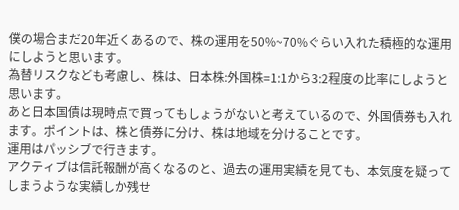僕の場合まだ20年近くあるので、株の運用を50%~70%ぐらい入れた積極的な運用にしようと思います。
為替リスクなども考慮し、株は、日本株:外国株=1:1から3:2程度の比率にしようと思います。
あと日本国債は現時点で買ってもしょうがないと考えているので、外国債券も入れます。ポイントは、株と債券に分け、株は地域を分けることです。
運用はパッシブで行きます。
アクティブは信託報酬が高くなるのと、過去の運用実績を見ても、本気度を疑ってしまうような実績しか残せ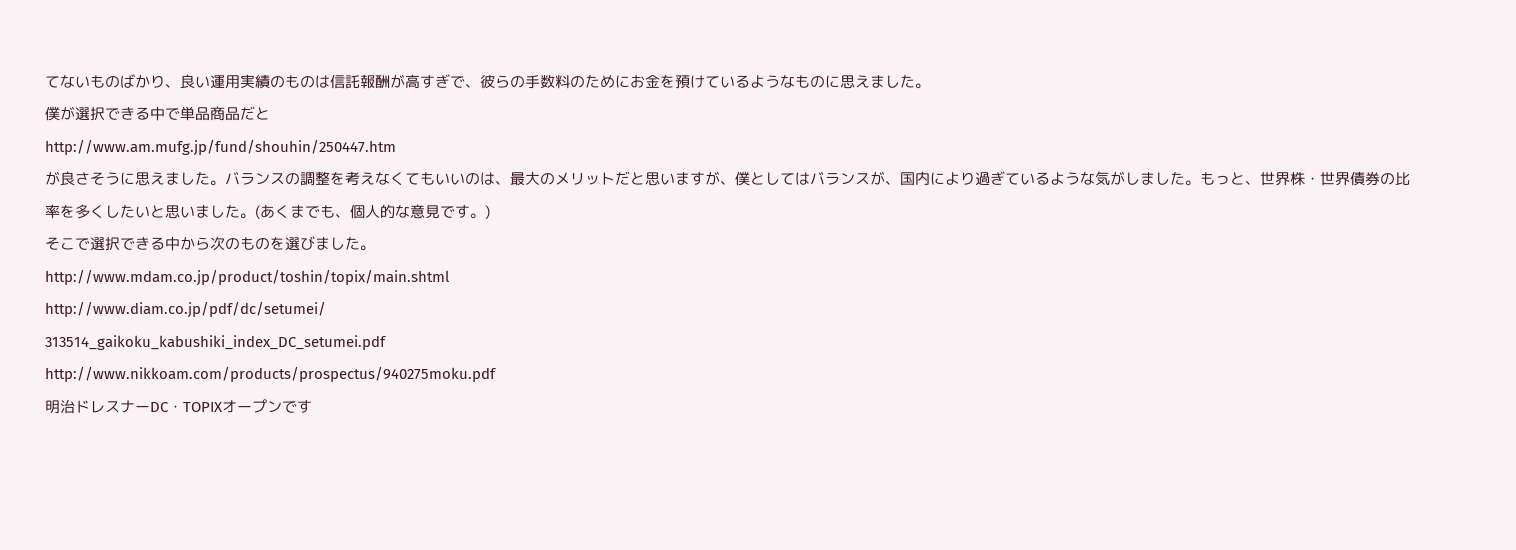てないものばかり、良い運用実績のものは信託報酬が高すぎで、彼らの手数料のためにお金を預けているようなものに思えました。
僕が選択できる中で単品商品だと
http://www.am.mufg.jp/fund/shouhin/250447.htm
が良さそうに思えました。バランスの調整を考えなくてもいいのは、最大のメリットだと思いますが、僕としてはバランスが、国内により過ぎているような気がしました。もっと、世界株・世界債券の比率を多くしたいと思いました。(あくまでも、個人的な意見です。)
そこで選択できる中から次のものを選びました。
http://www.mdam.co.jp/product/toshin/topix/main.shtml
http://www.diam.co.jp/pdf/dc/setumei/
313514_gaikoku_kabushiki_index_DC_setumei.pdf
http://www.nikkoam.com/products/prospectus/940275moku.pdf
明治ドレスナーDC・TOPIXオープンです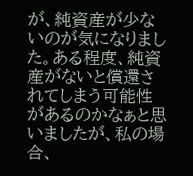が、純資産が少ないのが気になりました。ある程度、純資産がないと償還されてしまう可能性があるのかなぁと思いましたが、私の場合、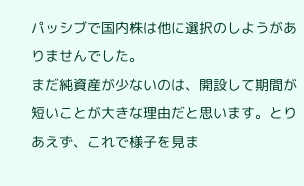パッシブで国内株は他に選択のしようがありませんでした。
まだ純資産が少ないのは、開設して期間が短いことが大きな理由だと思います。とりあえず、これで様子を見ま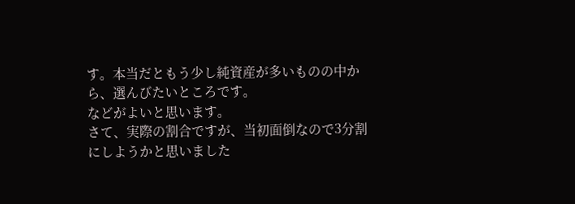す。本当だともう少し純資産が多いものの中から、選んびたいところです。
などがよいと思います。
さて、実際の割合ですが、当初面倒なので3分割にしようかと思いました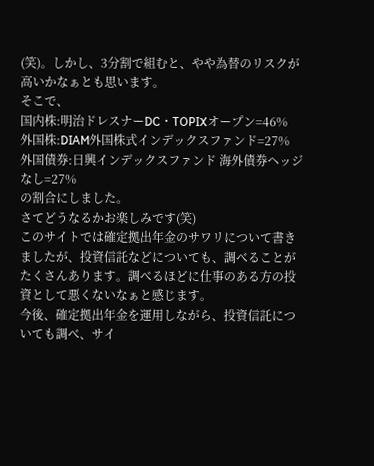(笑)。しかし、3分割で組むと、やや為替のリスクが高いかなぁとも思います。
そこで、
国内株:明治ドレスナーDC・TOPIXオープン=46%
外国株:DIAM外国株式インデックスファンド=27%
外国債券:日興インデックスファンド 海外債券ヘッジなし=27%
の割合にしました。
さてどうなるかお楽しみです(笑)
このサイトでは確定拠出年金のサワリについて書きましたが、投資信託などについても、調べることがたくさんあります。調べるほどに仕事のある方の投資として悪くないなぁと感じます。
今後、確定拠出年金を運用しながら、投資信託についても調べ、サイ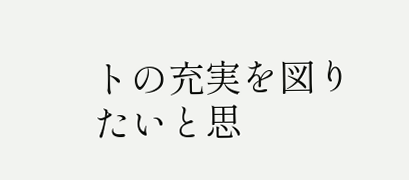トの充実を図りたいと思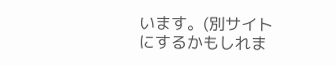います。(別サイトにするかもしれま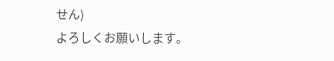せん)
よろしくお願いします。